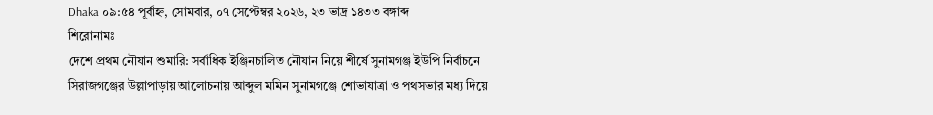Dhaka ০৯:৫৪ পূর্বাহ্ন, সোমবার, ০৭ সেপ্টেম্বর ২০২৬, ২৩ ভাদ্র ১৪৩৩ বঙ্গাব্দ
শিরোনামঃ
দেশে প্রথম নৌযান শুমারি: সর্বাধিক ইঞ্জিনচালিত নৌযান নিয়ে শীর্ষে সুনামগঞ্জ ইউপি নির্বাচনে সিরাজগঞ্জের উল্লাপাড়ায় আলোচনায় আব্দুল মমিন সুনামগঞ্জে শোভাযাত্রা ও পথসভার মধ্য দিয়ে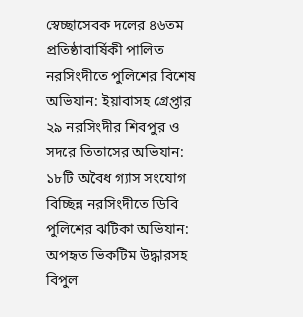স্বেচ্ছাসেবক দলের ৪৬তম প্রতিষ্ঠাবার্ষিকী পালিত নরসিংদীতে পুলিশের বিশেষ অভিযান: ইয়াবাসহ গ্রেপ্তার ২৯ নরসিংদীর শিবপুর ও সদরে তিতাসের অভিযান: ১৮টি অবৈধ গ্যাস সংযোগ বিচ্ছিন্ন নরসিংদীতে ডিবি পুলিশের ঝটিকা অভিযান: অপহৃত ভিকটিম উদ্ধারসহ বিপুল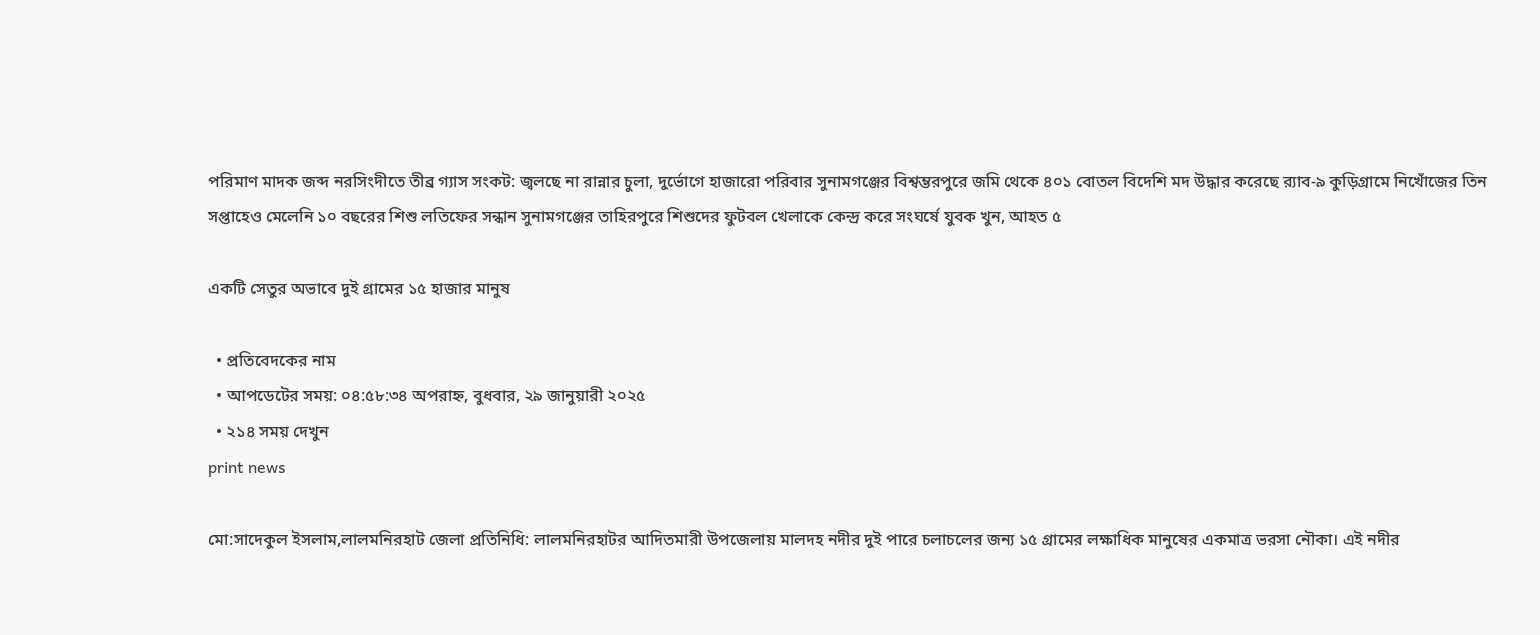পরিমাণ মাদক জব্দ নরসিংদীতে তীব্র গ্যাস সংকট: জ্বলছে না রান্নার চুলা, দুর্ভোগে হাজারো পরিবার সুনামগঞ্জের বিশ্বম্ভরপুরে জমি থেকে ৪০১ বোতল বিদেশি মদ উদ্ধার করেছে র‍্যাব-৯ কুড়িগ্রামে নিখোঁজের তিন সপ্তাহেও মেলেনি ১০ বছরের শিশু লতিফের সন্ধান সুনামগঞ্জের তাহিরপুরে শিশুদের ফুটবল খেলাকে কেন্দ্র করে সংঘর্ষে যুবক খুন, আহত ৫

একটি সেতুর অভাবে দুই গ্রামের ১৫ হাজার মানুষ

  • প্রতিবেদকের নাম
  • আপডেটের সময়: ০৪:৫৮:৩৪ অপরাহ্ন, বুধবার, ২৯ জানুয়ারী ২০২৫
  • ২১৪ সময় দেখুন
print news

মো:সাদেকুল ইসলাম,লালমনিরহাট জেলা প্রতিনিধি: লালমনিরহাটর আদিতমারী উপজেলায় মালদহ নদীর দুই পারে চলাচলের জন্য ১৫ গ্রামের লক্ষাধিক মানুষের একমাত্র ভরসা নৌকা। এই নদীর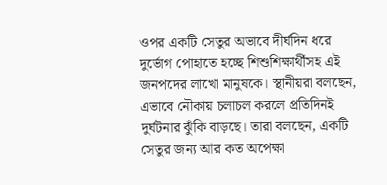ওপর একটি সেতুর অভাবে দীর্ঘদিন ধরে দুর্ভোগ পোহাতে হচ্ছে শিশুশিক্ষার্থীসহ এই জনপদের লাখো মানুষকে। স্থানীয়রা বলছেন, এভাবে নৌকায় চলাচল করলে প্রতিদিনই দুর্ঘটনার ঝুঁকি বাড়ছে। তারা বলছেন, একটি সেতুর জন্য আর কত অপেক্ষা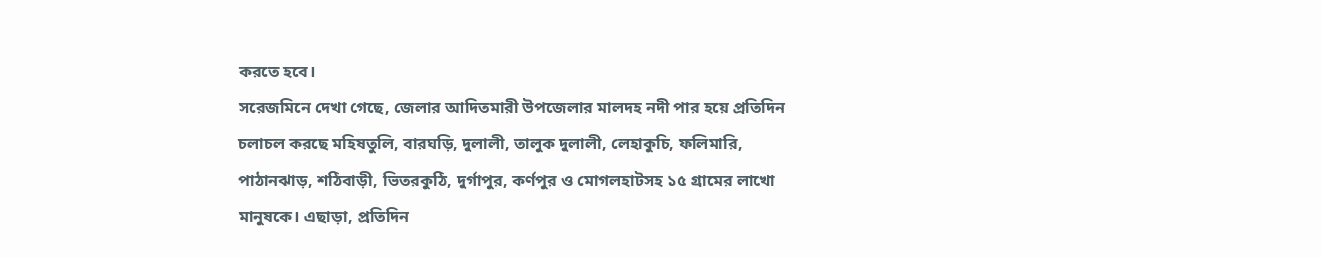করতে হবে।
সরেজমিনে দেখা গেছে, জেলার আদিতমারী উপজেলার মালদহ নদী পার হয়ে প্রতিদিন চলাচল করছে মহিষতুলি, বারঘড়ি, দুলালী, তালুক দুলালী, লেহাকুচি, ফলিমারি, পাঠানঝাড়, শঠিবাড়ী, ভিতরকুঠি, দুর্গাপুর, কর্ণপুর ও মোগলহাটসহ ১৫ গ্রামের লাখো মানুষকে। এছাড়া, প্রতিদিন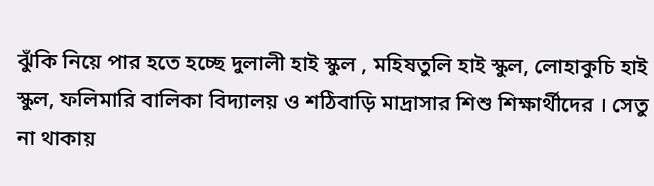ঝুঁকি নিয়ে পার হতে হচ্ছে দুলালী হাই স্কুল , মহিষতুলি হাই স্কুল, লোহাকুচি হাই স্কুল, ফলিমারি বালিকা বিদ্যালয় ও শঠিবাড়ি মাদ্রাসার শিশু শিক্ষার্থীদের । সেতু না থাকায়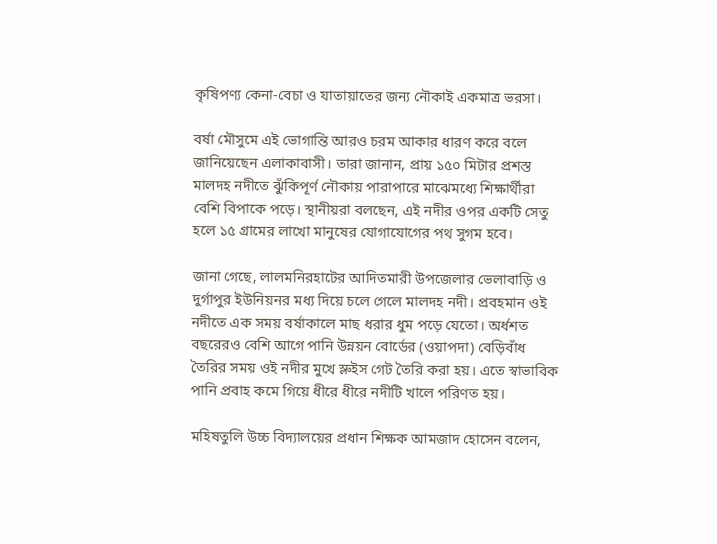কৃষিপণ্য কেনা-বেচা ও যাতায়াতের জন্য নৌকাই একমাত্র ভরসা।

বর্ষা মৌসুমে এই ভোগান্তি আরও চরম আকার ধারণ করে বলে জানিয়েছেন এলাকাবাসী। তারা জানান, প্রায় ১৫০ মিটার প্রশস্ত মালদহ নদীতে ঝুঁকিপূর্ণ নৌকায় পারাপারে মাঝেমধ্যে শিক্ষার্থীরা বেশি বিপাকে পড়ে। স্থানীয়রা বলছেন, এই নদীর ওপর একটি সেতু হলে ১৫ গ্রামের লাখো মানুষের যোগাযোগের পথ সুগম হবে।

জানা গেছে, লালমনিরহাটের আদিতমারী উপজেলার ভেলাবাড়ি ও দুর্গাপুর ইউনিয়নর মধ্য দিয়ে চলে গেলে মালদহ নদী। প্রবহমান ওই নদীতে এক সময় বর্ষাকালে মাছ ধরার ধুম পড়ে যেতো। অর্ধশত বছরেরও বেশি আগে পানি উন্নয়ন বোর্ডের (ওয়াপদা) বেড়িবাঁধ তৈরির সময় ওই নদীর মুখে স্লুইস গেট তৈরি করা হয়। এতে স্বাভাবিক পানি প্রবাহ কমে গিয়ে ধীরে ধীরে নদীটি খালে পরিণত হয়।

মহিষতুলি উচ্চ বিদ্যালয়ের প্রধান শিক্ষক আমজাদ হোসেন বলেন,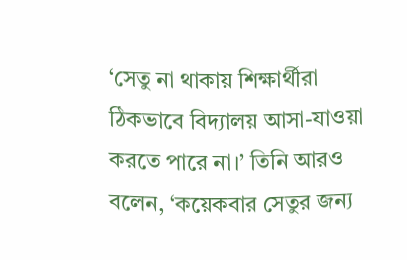‘সেতু না থাকায় শিক্ষার্থীরা ঠিকভাবে বিদ্যালয় আসা-যাওয়া করতে পারে না।’ তিনি আরও বলেন, ‘কয়েকবার সেতুর জন্য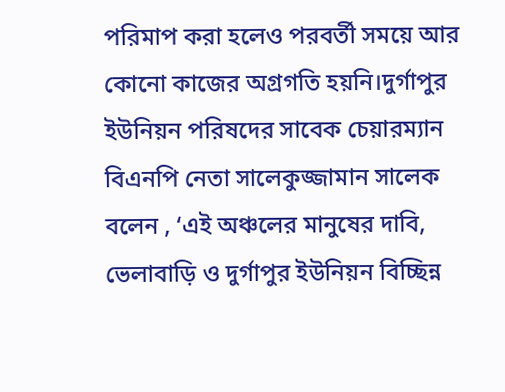পরিমাপ করা হলেও পরবর্তী সময়ে আর কোনো কাজের অগ্রগতি হয়নি।দুর্গাপুর ইউনিয়ন পরিষদের সাবেক চেয়ারম্যান বিএনপি নেতা সালেকুজ্জামান সালেক বলেন , ‘এই অঞ্চলের মানুষের দাবি, ভেলাবাড়ি ও দুর্গাপুর ইউনিয়ন বিচ্ছিন্ন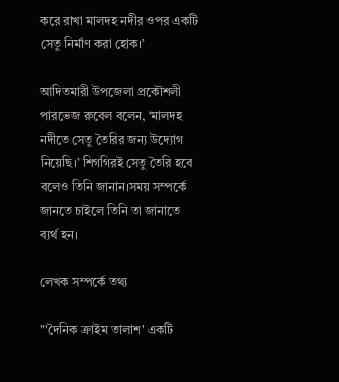করে রাখা মালদহ নদীর ওপর একটি সেতু নির্মাণ করা হোক।’

আদিতমারী উপজেলা প্রকৌশলী পারভেজ রুবেল বলেন, ‘মালদহ নদীতে সেতু তৈরির জন্য উদ্যোগ নিয়েছি।’ শিগগিরই সেতু তৈরি হবে বলেও তিনি জানান।সময় সম্পর্কে জানতে চাইলে তিনি তা জানাতে ব্যর্থ হন।

লেখক সম্পর্কে তথ্য

"'দৈনিক ক্রাইম তালাশ' একটি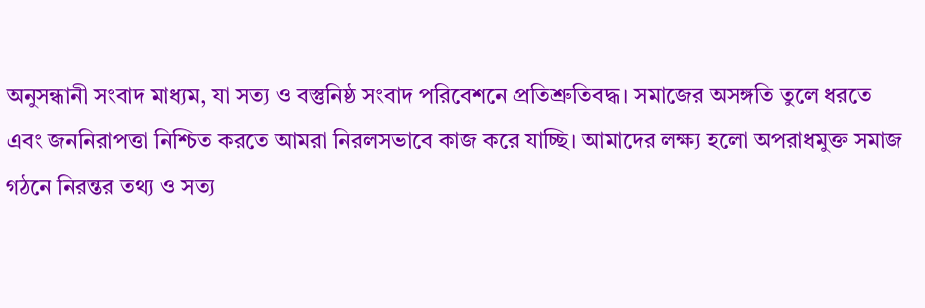অনুসন্ধানী সংবাদ মাধ্যম, যা সত্য ও বস্তুনিষ্ঠ সংবাদ পরিবেশনে প্রতিশ্রুতিবদ্ধ। সমাজের অসঙ্গতি তুলে ধরতে এবং জননিরাপত্তা নিশ্চিত করতে আমরা নিরলসভাবে কাজ করে যাচ্ছি। আমাদের লক্ষ্য হলো অপরাধমুক্ত সমাজ গঠনে নিরন্তর তথ্য ও সত্য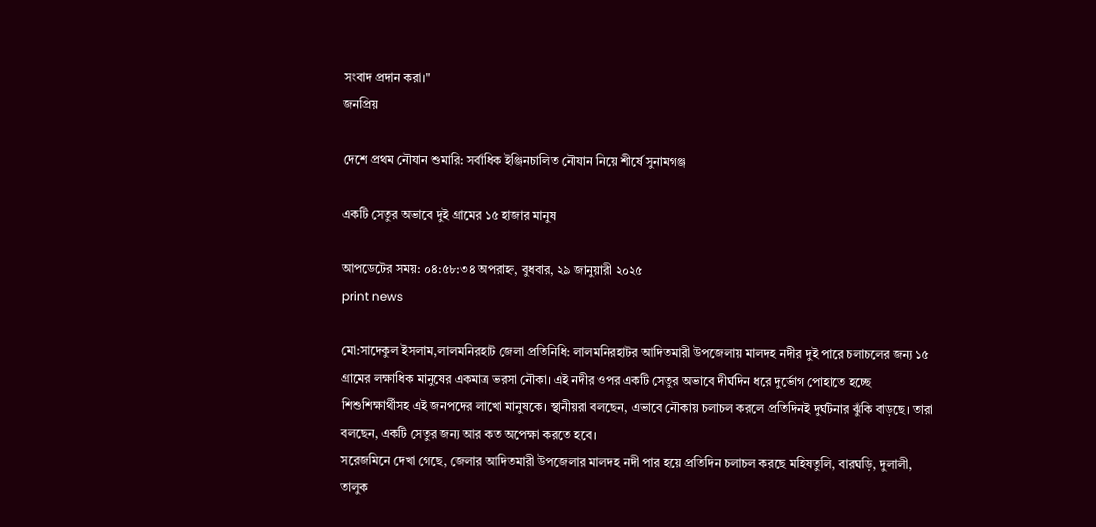সংবাদ প্রদান করা।"
জনপ্রিয়

দেশে প্রথম নৌযান শুমারি: সর্বাধিক ইঞ্জিনচালিত নৌযান নিয়ে শীর্ষে সুনামগঞ্জ

একটি সেতুর অভাবে দুই গ্রামের ১৫ হাজার মানুষ

আপডেটের সময়: ০৪:৫৮:৩৪ অপরাহ্ন, বুধবার, ২৯ জানুয়ারী ২০২৫
print news

মো:সাদেকুল ইসলাম,লালমনিরহাট জেলা প্রতিনিধি: লালমনিরহাটর আদিতমারী উপজেলায় মালদহ নদীর দুই পারে চলাচলের জন্য ১৫ গ্রামের লক্ষাধিক মানুষের একমাত্র ভরসা নৌকা। এই নদীর ওপর একটি সেতুর অভাবে দীর্ঘদিন ধরে দুর্ভোগ পোহাতে হচ্ছে শিশুশিক্ষার্থীসহ এই জনপদের লাখো মানুষকে। স্থানীয়রা বলছেন, এভাবে নৌকায় চলাচল করলে প্রতিদিনই দুর্ঘটনার ঝুঁকি বাড়ছে। তারা বলছেন, একটি সেতুর জন্য আর কত অপেক্ষা করতে হবে।
সরেজমিনে দেখা গেছে, জেলার আদিতমারী উপজেলার মালদহ নদী পার হয়ে প্রতিদিন চলাচল করছে মহিষতুলি, বারঘড়ি, দুলালী, তালুক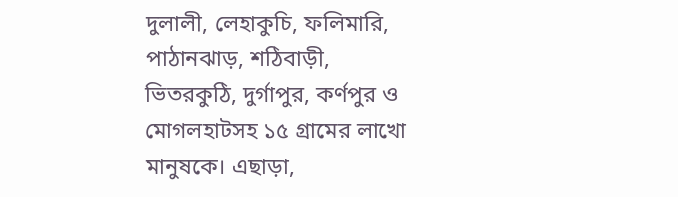দুলালী, লেহাকুচি, ফলিমারি, পাঠানঝাড়, শঠিবাড়ী, ভিতরকুঠি, দুর্গাপুর, কর্ণপুর ও মোগলহাটসহ ১৫ গ্রামের লাখো মানুষকে। এছাড়া,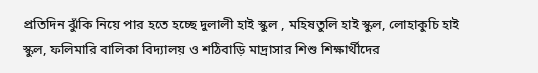প্রতিদিন ঝুঁকি নিয়ে পার হতে হচ্ছে দুলালী হাই স্কুল , মহিষতুলি হাই স্কুল, লোহাকুচি হাই স্কুল, ফলিমারি বালিকা বিদ্যালয় ও শঠিবাড়ি মাদ্রাসার শিশু শিক্ষার্থীদের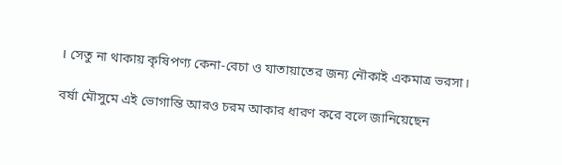। সেতু না থাকায় কৃষিপণ্য কেনা-বেচা ও যাতায়াতের জন্য নৌকাই একমাত্র ভরসা।

বর্ষা মৌসুমে এই ভোগান্তি আরও চরম আকার ধারণ করে বলে জানিয়েছেন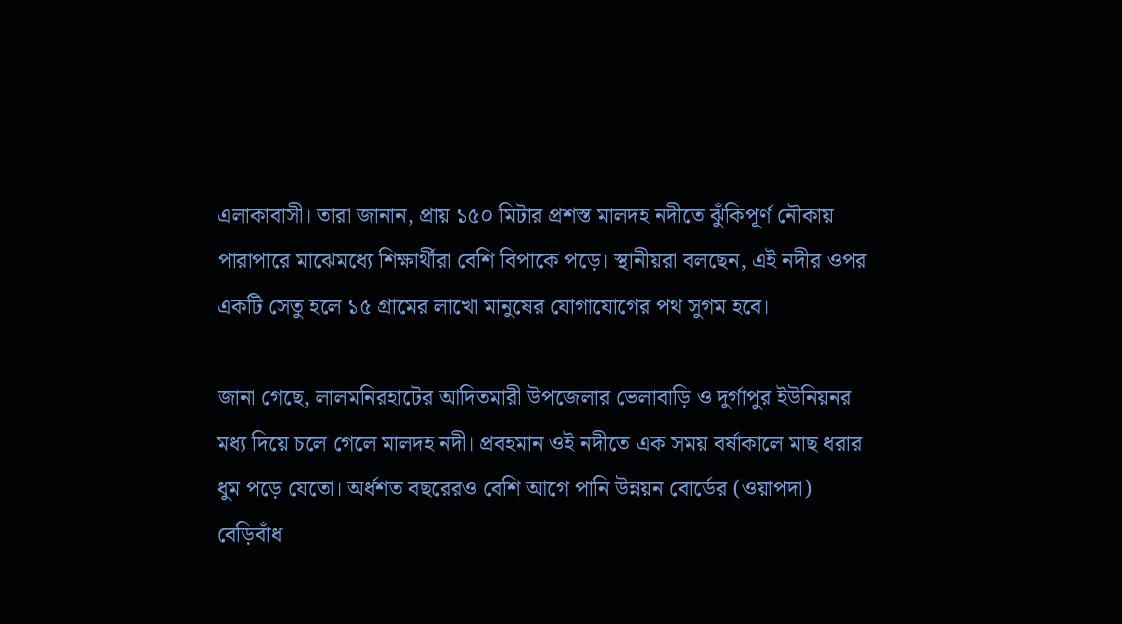এলাকাবাসী। তারা জানান, প্রায় ১৫০ মিটার প্রশস্ত মালদহ নদীতে ঝুঁকিপূর্ণ নৌকায় পারাপারে মাঝেমধ্যে শিক্ষার্থীরা বেশি বিপাকে পড়ে। স্থানীয়রা বলছেন, এই নদীর ওপর একটি সেতু হলে ১৫ গ্রামের লাখো মানুষের যোগাযোগের পথ সুগম হবে।

জানা গেছে, লালমনিরহাটের আদিতমারী উপজেলার ভেলাবাড়ি ও দুর্গাপুর ইউনিয়নর মধ্য দিয়ে চলে গেলে মালদহ নদী। প্রবহমান ওই নদীতে এক সময় বর্ষাকালে মাছ ধরার ধুম পড়ে যেতো। অর্ধশত বছরেরও বেশি আগে পানি উন্নয়ন বোর্ডের (ওয়াপদা) বেড়িবাঁধ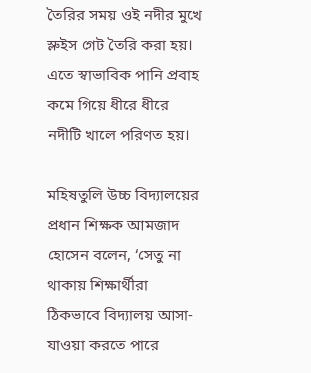তৈরির সময় ওই নদীর মুখে স্লুইস গেট তৈরি করা হয়। এতে স্বাভাবিক পানি প্রবাহ কমে গিয়ে ধীরে ধীরে নদীটি খালে পরিণত হয়।

মহিষতুলি উচ্চ বিদ্যালয়ের প্রধান শিক্ষক আমজাদ হোসেন বলেন, ‘সেতু না থাকায় শিক্ষার্থীরা ঠিকভাবে বিদ্যালয় আসা-যাওয়া করতে পারে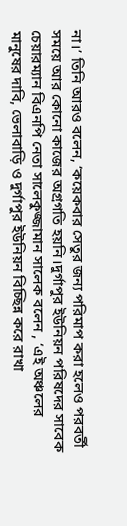না।’ তিনি আরও বলেন, ‘কয়েকবার সেতুর জন্য পরিমাপ করা হলেও পরবর্তী সময়ে আর কোনো কাজের অগ্রগতি হয়নি।দুর্গাপুর ইউনিয়ন পরিষদের সাবেক চেয়ারম্যান বিএনপি নেতা সালেকুজ্জামান সালেক বলেন , ‘এই অঞ্চলের মানুষের দাবি, ভেলাবাড়ি ও দুর্গাপুর ইউনিয়ন বিচ্ছিন্ন করে রাখা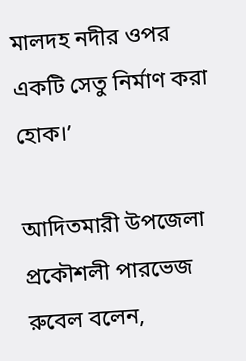মালদহ নদীর ওপর একটি সেতু নির্মাণ করা হোক।’

আদিতমারী উপজেলা প্রকৌশলী পারভেজ রুবেল বলেন,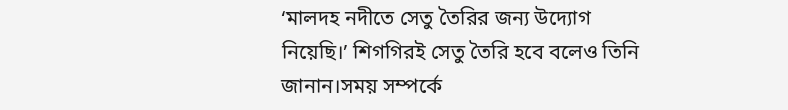‘মালদহ নদীতে সেতু তৈরির জন্য উদ্যোগ নিয়েছি।’ শিগগিরই সেতু তৈরি হবে বলেও তিনি জানান।সময় সম্পর্কে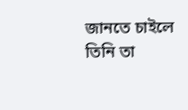জানতে চাইলে তিনি তা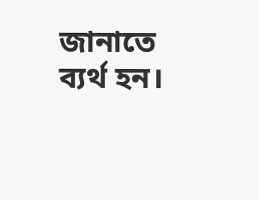জানাতে ব্যর্থ হন।